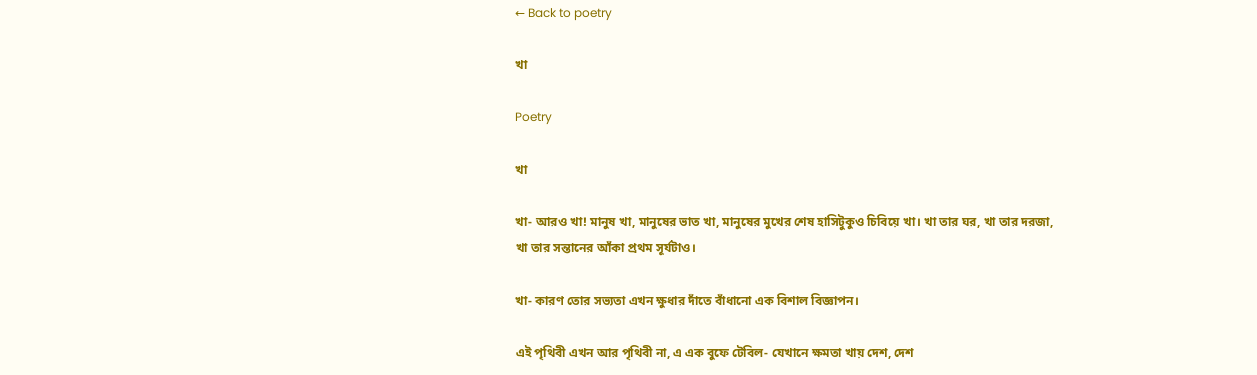← Back to poetry

খা

Poetry

খা

খা- আরও খা! মানুষ খা, মানুষের ভাত খা, মানুষের মুখের শেষ হাসিটুকুও চিবিয়ে খা। খা তার ঘর, খা তার দরজা, খা তার সন্তানের আঁকা প্রথম সূর্যটাও।

খা- কারণ তোর সভ্যতা এখন ক্ষুধার দাঁতে বাঁধানো এক বিশাল বিজ্ঞাপন।

এই পৃথিবী এখন আর পৃথিবী না, এ এক বুফে টেবিল- যেখানে ক্ষমতা খায় দেশ, দেশ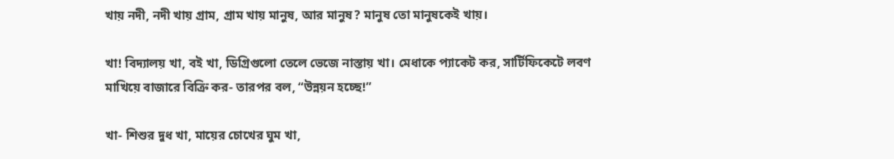খায় নদী, নদী খায় গ্রাম, গ্রাম খায় মানুষ, আর মানুষ? মানুষ তো মানুষকেই খায়।

খা! বিদ্যালয় খা, বই খা, ডিগ্রিগুলো তেলে ভেজে নাস্তায় খা। মেধাকে প্যাকেট কর, সার্টিফিকেটে লবণ মাখিয়ে বাজারে বিক্রি কর- তারপর বল, “উন্নয়ন হচ্ছে!”

খা- শিশুর দুধ খা, মায়ের চোখের ঘুম খা,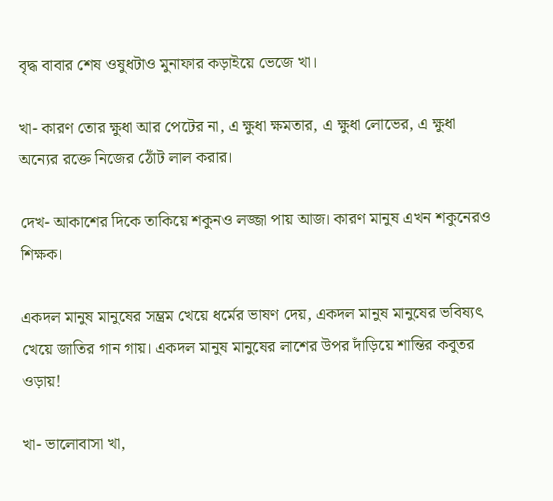বৃদ্ধ বাবার শেষ ওষুধটাও মুনাফার কড়াইয়ে ভেজে খা।

খা- কারণ তোর ক্ষুধা আর পেটের না, এ ক্ষুধা ক্ষমতার, এ ক্ষুধা লোভের, এ ক্ষুধা অন্যের রক্তে নিজের ঠোঁট লাল করার।

দেখ- আকাশের দিকে তাকিয়ে শকুনও লজ্জা পায় আজ। কারণ মানুষ এখন শকুনেরও শিক্ষক।

একদল মানুষ মানুষের সম্ভ্রম খেয়ে ধর্মের ভাষণ দেয়, একদল মানুষ মানুষের ভবিষ্যৎ খেয়ে জাতির গান গায়। একদল মানুষ মানুষের লাশের উপর দাঁড়িয়ে শান্তির কবুতর ওড়ায়!

খা- ভালোবাসা খা,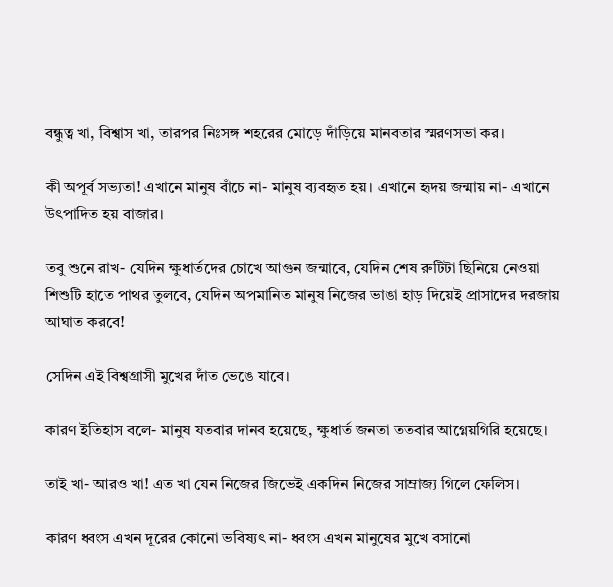বন্ধুত্ব খা, বিশ্বাস খা, তারপর নিঃসঙ্গ শহরের মোড়ে দাঁড়িয়ে মানবতার স্মরণসভা কর।

কী অপূর্ব সভ্যতা! এখানে মানুষ বাঁচে না- মানুষ ব্যবহৃত হয়। এখানে হৃদয় জন্মায় না- এখানে উৎপাদিত হয় বাজার।

তবু শুনে রাখ- যেদিন ক্ষুধার্তদের চোখে আগুন জন্মাবে, যেদিন শেষ রুটিটা ছিনিয়ে নেওয়া শিশুটি হাতে পাথর তুলবে, যেদিন অপমানিত মানুষ নিজের ভাঙা হাড় দিয়েই প্রাসাদের দরজায় আঘাত করবে!

সেদিন এই বিশ্বগ্রাসী মুখের দাঁত ভেঙে যাবে।

কারণ ইতিহাস বলে- মানুষ যতবার দানব হয়েছে, ক্ষুধার্ত জনতা ততবার আগ্নেয়গিরি হয়েছে।

তাই খা- আরও খা! এত খা যেন নিজের জিভেই একদিন নিজের সাম্রাজ্য গিলে ফেলিস।

কারণ ধ্বংস এখন দূরের কোনো ভবিষ্যৎ না- ধ্বংস এখন মানুষের মুখে বসানো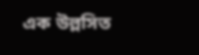এক উল্লসিত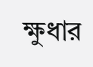ক্ষুধার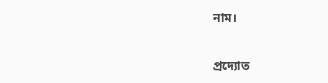নাম।

প্রদ্যোত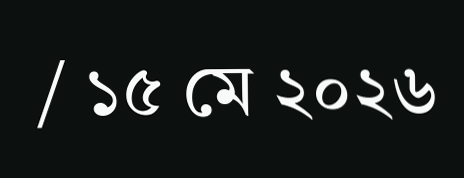/ ১৫ মে ২০২৬